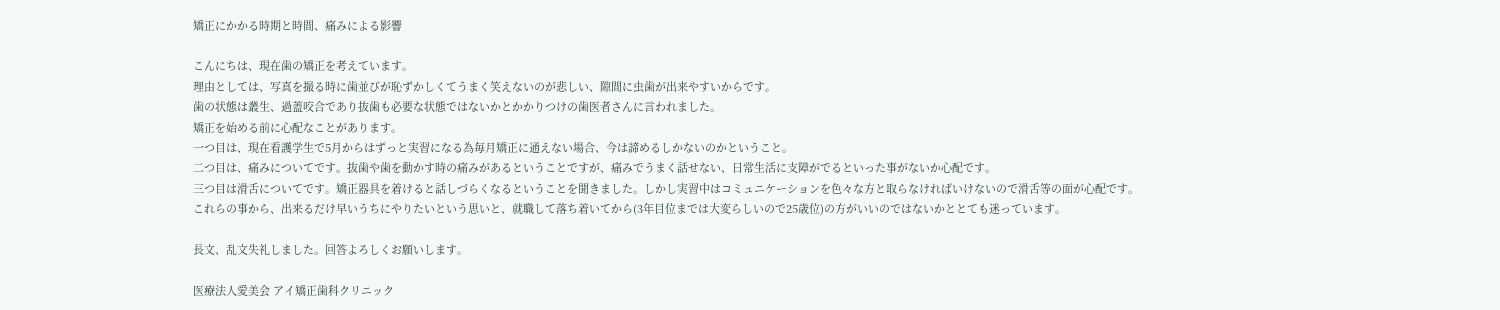矯正にかかる時期と時間、痛みによる影響

こんにちは、現在歯の矯正を考えています。
理由としては、写真を撮る時に歯並びが恥ずかしくてうまく笑えないのが悲しい、隙間に虫歯が出来やすいからです。
歯の状態は叢生、過蓋咬合であり抜歯も必要な状態ではないかとかかりつけの歯医者さんに言われました。
矯正を始める前に心配なことがあります。
一つ目は、現在看護学生で5月からはずっと実習になる為毎月矯正に通えない場合、今は諦めるしかないのかということ。
二つ目は、痛みについてです。抜歯や歯を動かす時の痛みがあるということですが、痛みでうまく話せない、日常生活に支障がでるといった事がないか心配です。
三つ目は滑舌についてです。矯正器具を着けると話しづらくなるということを聞きました。しかし実習中はコミュニケーションを色々な方と取らなければいけないので滑舌等の面が心配です。
これらの事から、出来るだけ早いうちにやりたいという思いと、就職して落ち着いてから(3年目位までは大変らしいので25歳位)の方がいいのではないかととても迷っています。

長文、乱文失礼しました。回答よろしくお願いします。

医療法人愛美会 アイ矯正歯科クリニック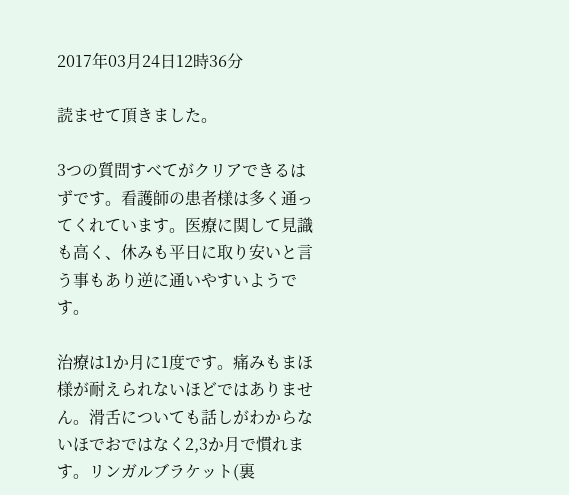2017年03月24日12時36分

読ませて頂きました。

3つの質問すべてがクリアできるはずです。看護師の患者様は多く通ってくれています。医療に関して見識も高く、休みも平日に取り安いと言う事もあり逆に通いやすいようです。

治療は1か月に1度です。痛みもまほ様が耐えられないほどではありません。滑舌についても話しがわからないほでおではなく2,3か月で慣れます。リンガルブラケット(裏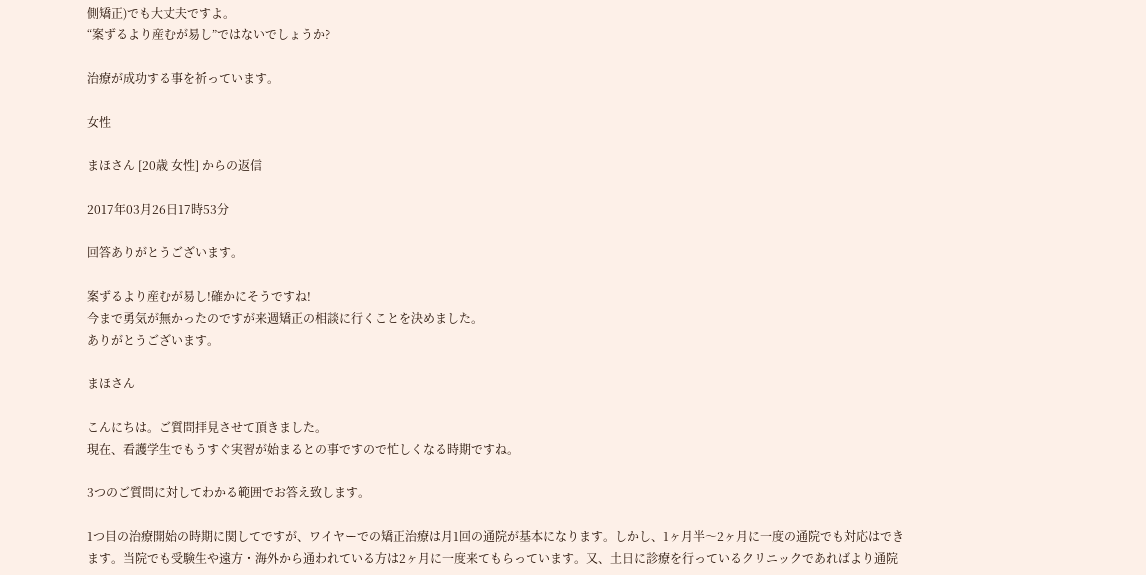側矯正)でも大丈夫ですよ。
“案ずるより産むが易し”ではないでしょうか?

治療が成功する事を祈っています。

女性

まほさん [20歳 女性] からの返信

2017年03月26日17時53分

回答ありがとうございます。

案ずるより産むが易し!確かにそうですね!
今まで勇気が無かったのですが来週矯正の相談に行くことを決めました。
ありがとうございます。

まほさん

こんにちは。ご質問拝見させて頂きました。
現在、看護学生でもうすぐ実習が始まるとの事ですので忙しくなる時期ですね。

3つのご質問に対してわかる範囲でお答え致します。

1つ目の治療開始の時期に関してですが、ワイヤーでの矯正治療は月1回の通院が基本になります。しかし、1ヶ月半〜2ヶ月に一度の通院でも対応はできます。当院でも受験生や遠方・海外から通われている方は2ヶ月に一度来てもらっています。又、土日に診療を行っているクリニックであればより通院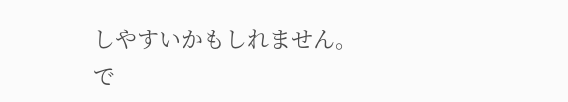しやすいかもしれません。
で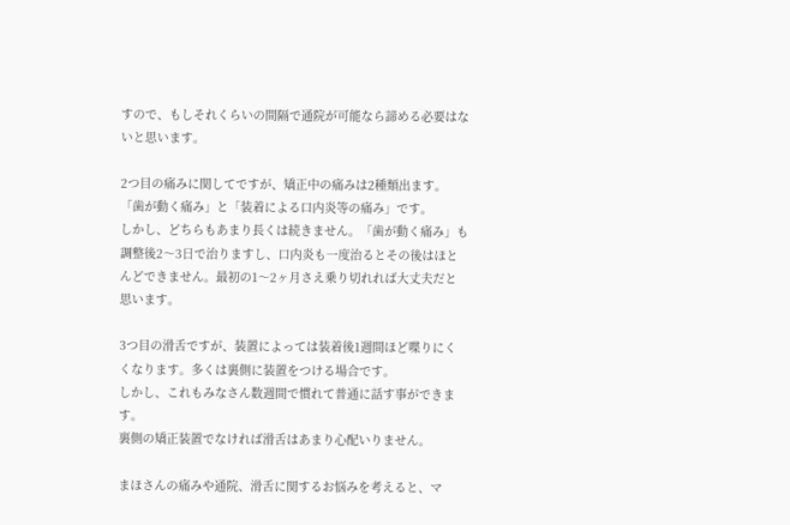すので、もしそれくらいの間隔で通院が可能なら諦める必要はないと思います。

2つ目の痛みに関してですが、矯正中の痛みは2種類出ます。
「歯が動く痛み」と「装着による口内炎等の痛み」です。
しかし、どちらもあまり長くは続きません。「歯が動く痛み」も調整後2〜3日で治りますし、口内炎も一度治るとその後はほとんどできません。最初の1〜2ヶ月さえ乗り切れれば大丈夫だと思います。

3つ目の滑舌ですが、装置によっては装着後1週間ほど喋りにくくなります。多くは裏側に装置をつける場合です。
しかし、これもみなさん数週間で慣れて普通に話す事ができます。
裏側の矯正装置でなければ滑舌はあまり心配いりません。

まほさんの痛みや通院、滑舌に関するお悩みを考えると、マ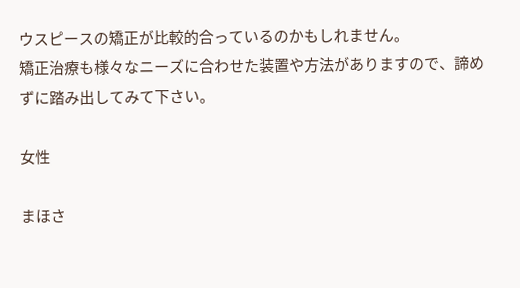ウスピースの矯正が比較的合っているのかもしれません。
矯正治療も様々なニーズに合わせた装置や方法がありますので、諦めずに踏み出してみて下さい。

女性

まほさ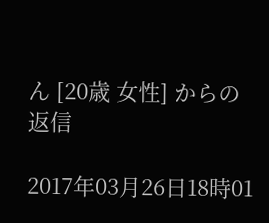ん [20歳 女性] からの返信

2017年03月26日18時01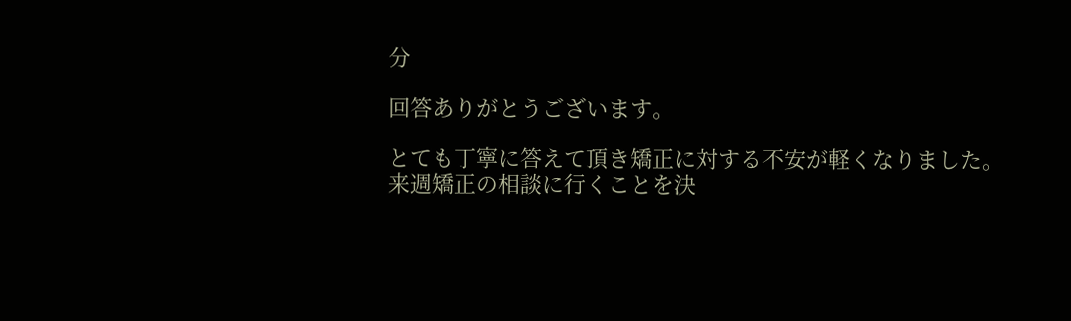分

回答ありがとうございます。

とても丁寧に答えて頂き矯正に対する不安が軽くなりました。
来週矯正の相談に行くことを決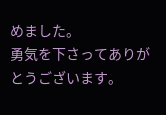めました。
勇気を下さってありがとうございます。